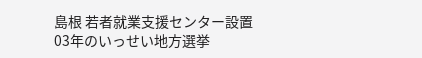島根 若者就業支援センター設置
03年のいっせい地方選挙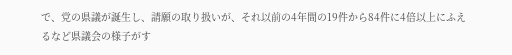で、党の県議が誕生し、請願の取り扱いが、それ以前の4年間の19件から84件に4倍以上にふえるなど県議会の様子がす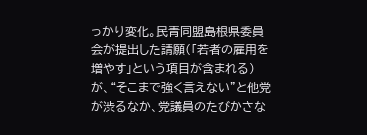っかり変化。民青同盟島根県委員会が提出した請願(「若者の雇用を増やす」という項目が含まれる)が、“そこまで強く言えない”と他党が渋るなか、党議員のたびかさな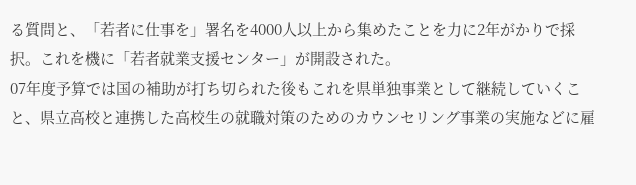る質問と、「若者に仕事を」署名を4000人以上から集めたことを力に2年がかりで採択。これを機に「若者就業支援センター」が開設された。
07年度予算では国の補助が打ち切られた後もこれを県単独事業として継続していくこと、県立高校と連携した高校生の就職対策のためのカウンセリング事業の実施などに雇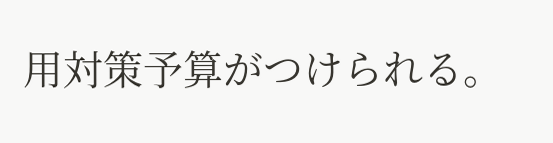用対策予算がつけられる。